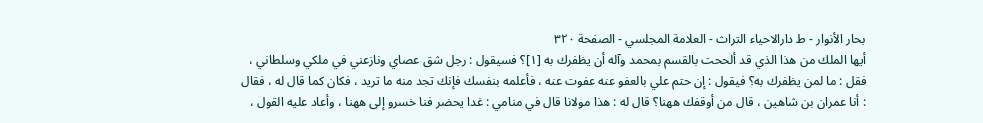بحار الأنوار - ط دارالاحیاء التراث - العلامة المجلسي - الصفحة ٣٢٠
أيها الملك من هذا الذي قد ألححت بالقسم بمحمد وآله أن يظفرك به [١]؟ فسيقول : رجل شق عصاي ونازعني في ملكي وسلطاني ، فقل : ما لمن يظفرك به؟ فيقول : إن حتم علي بالعفو عنه عفوت عنه ، فأعلمه بنفسك فإنك تجد منه ما تريد ، فكان كما قال له ، فقال : أنا عمران بن شاهين ، قال من أوقفك ههنا؟ قال له : هذا مولانا قال في منامي : غدا يحضر فنا خسرو إلى ههنا ، وأعاد عليه القول ،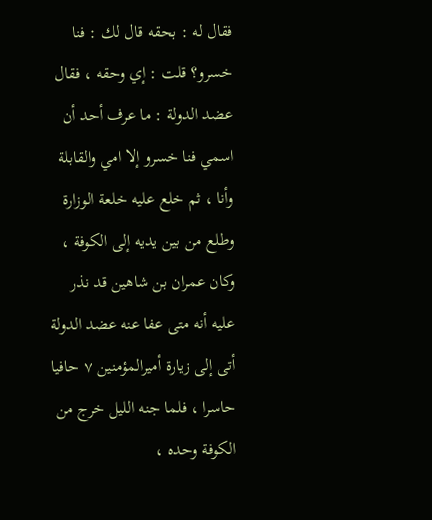فقال له : بحقه قال لك : فنا خسرو؟ قلت : إي وحقه ، فقال عضد الدولة : ما عرف أحد أن اسمي فنا خسرو إلا امي والقابلة وأنا ، ثم خلع عليه خلعة الوزارة وطلع من بين يديه إلى الكوفة ، وكان عمران بن شاهين قد نذر عليه أنه متى عفا عنه عضد الدولة أتى إلى زيارة أميرالمؤمنين ٧ حافيا حاسرا ، فلما جنه الليل خرج من الكوفة وحده ،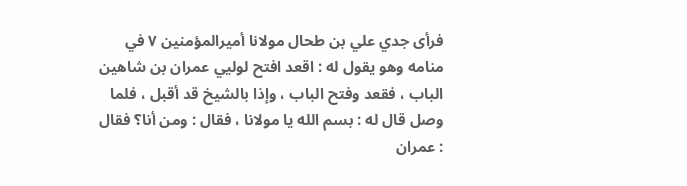فرأى جدي علي بن طحال مولانا أميرالمؤمنين ٧ في منامه وهو يقول له : اقعد افتح لوليي عمران بن شاهين الباب ، فقعد وفتح الباب ، وإذا بالشيخ قد أقبل ، فلما وصل قال له : بسم الله يا مولانا ، فقال : ومن أنا؟ فقال : عمران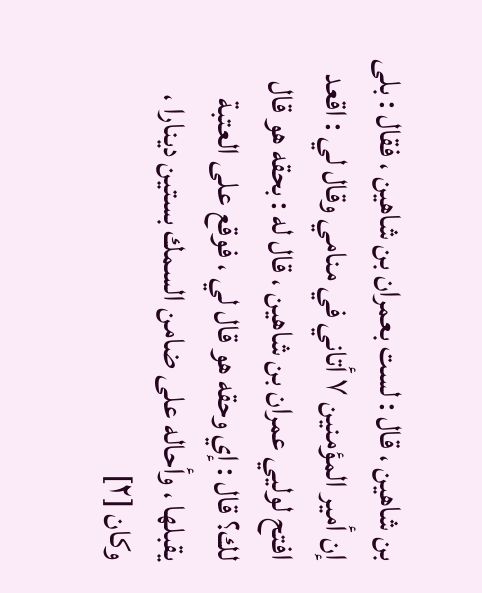بن شاهين ، قال : لست بعمران بن شاهين ، فقال : بلى إن أمير المؤمنين ٧ أتاني في منامي وقال لي : اقعد افتح لوليي عمران بن شاهين ، قال له : بحقه هو قال لك؟ قال : إي وحقه هو قال لي ، فوقع على العتبة يقبلها ، وأحاله على ضامن السمك بستين دينارا ، وكان [٢]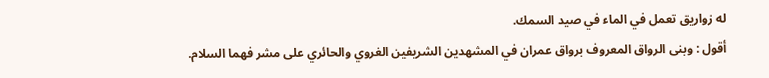له زواريق تعمل في الماء في صيد السمك.
أقول : وبنى الرواق المعروف برواق عمران في المشهدين الشريفين الغروي والحائري على مشر فهما السلام.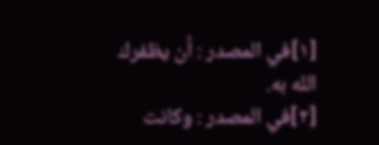[١]في المصدر : أن يظفرك الله به.
[٢]في المصدر : وكانت